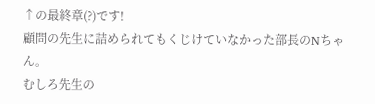↑の最終章(?)です!
顧問の先生に詰められてもくじけていなかった部長のNちゃん。
むしろ先生の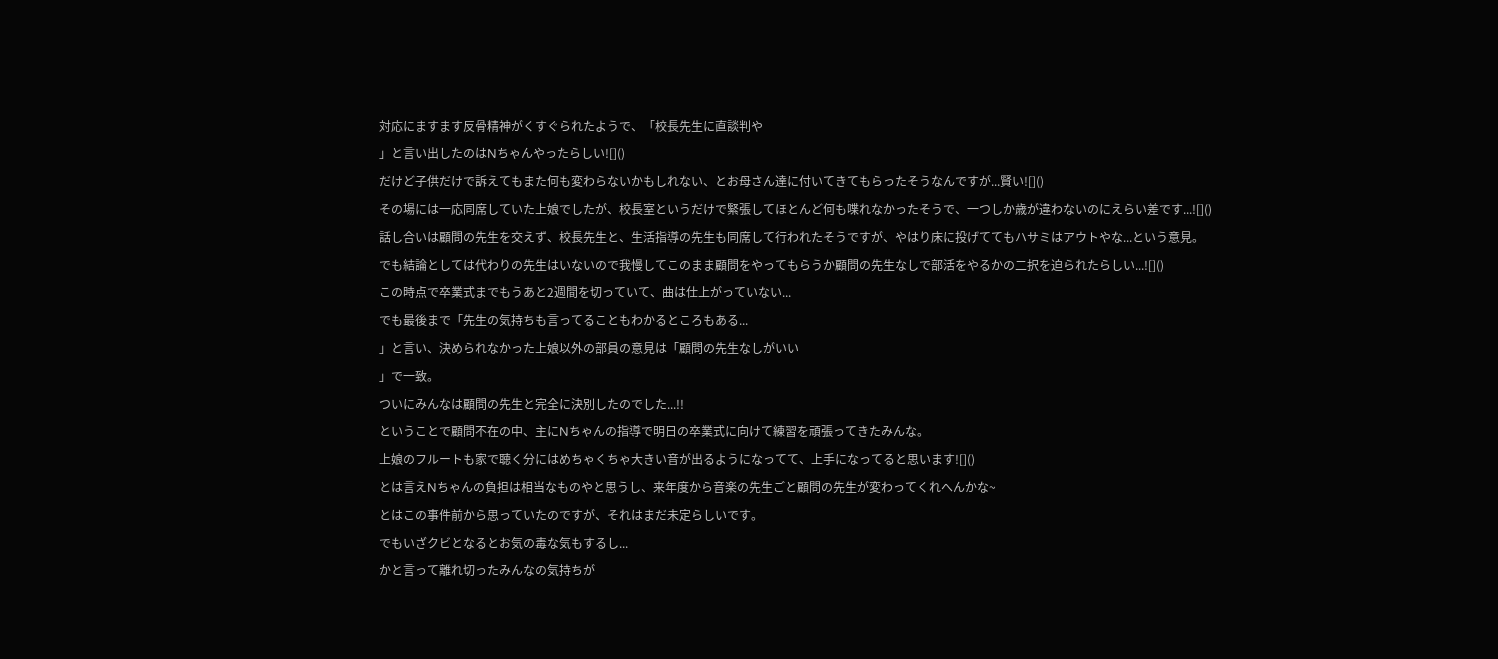対応にますます反骨精神がくすぐられたようで、「校長先生に直談判や
」と言い出したのはNちゃんやったらしい![]()
だけど子供だけで訴えてもまた何も変わらないかもしれない、とお母さん達に付いてきてもらったそうなんですが...賢い![]()
その場には一応同席していた上娘でしたが、校長室というだけで緊張してほとんど何も喋れなかったそうで、一つしか歳が違わないのにえらい差です...![]()
話し合いは顧問の先生を交えず、校長先生と、生活指導の先生も同席して行われたそうですが、やはり床に投げててもハサミはアウトやな...という意見。
でも結論としては代わりの先生はいないので我慢してこのまま顧問をやってもらうか顧問の先生なしで部活をやるかの二択を迫られたらしい...![]()
この時点で卒業式までもうあと2週間を切っていて、曲は仕上がっていない...
でも最後まで「先生の気持ちも言ってることもわかるところもある...
」と言い、決められなかった上娘以外の部員の意見は「顧問の先生なしがいい
」で一致。
ついにみんなは顧問の先生と完全に決別したのでした...!!
ということで顧問不在の中、主にNちゃんの指導で明日の卒業式に向けて練習を頑張ってきたみんな。
上娘のフルートも家で聴く分にはめちゃくちゃ大きい音が出るようになってて、上手になってると思います![]()
とは言えNちゃんの負担は相当なものやと思うし、来年度から音楽の先生ごと顧問の先生が変わってくれへんかな~
とはこの事件前から思っていたのですが、それはまだ未定らしいです。
でもいざクビとなるとお気の毒な気もするし...
かと言って離れ切ったみんなの気持ちが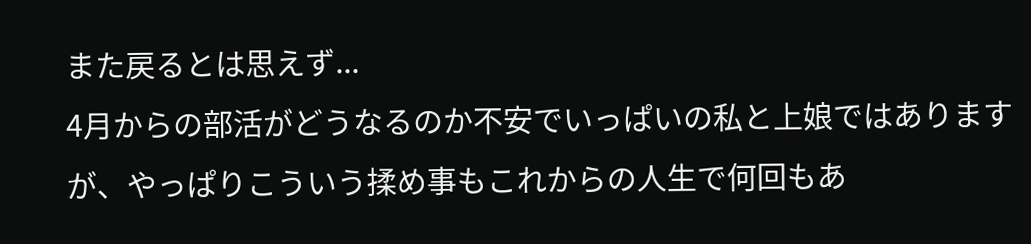また戻るとは思えず...
4月からの部活がどうなるのか不安でいっぱいの私と上娘ではありますが、やっぱりこういう揉め事もこれからの人生で何回もあ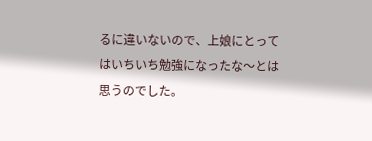るに違いないので、上娘にとってはいちいち勉強になったな〜とは思うのでした。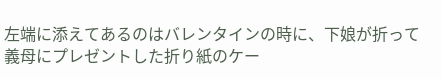左端に添えてあるのはバレンタインの時に、下娘が折って義母にプレゼントした折り紙のケー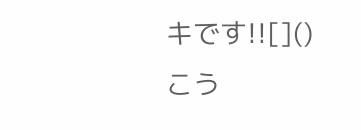キです!![]()
こう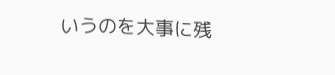いうのを大事に残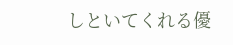しといてくれる優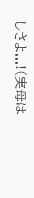しさよ...!(実母は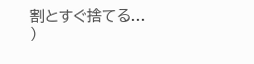割とすぐ捨てる...
)